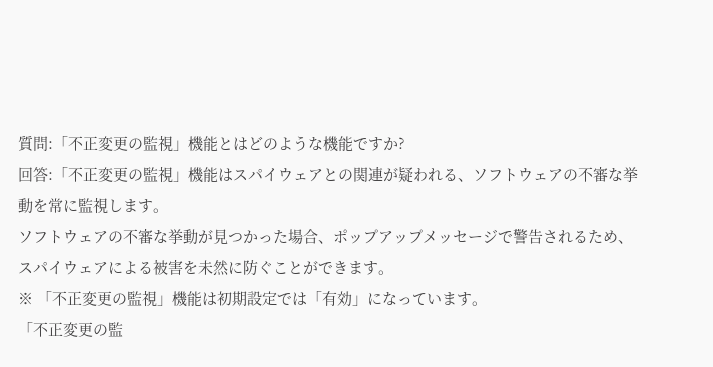質問:「不正変更の監視」機能とはどのような機能ですか?
回答:「不正変更の監視」機能はスパイウェアとの関連が疑われる、ソフトウェアの不審な挙動を常に監視します。
ソフトウェアの不審な挙動が見つかった場合、ポップアップメッセージで警告されるため、スパイウェアによる被害を未然に防ぐことができます。
※ 「不正変更の監視」機能は初期設定では「有効」になっています。
「不正変更の監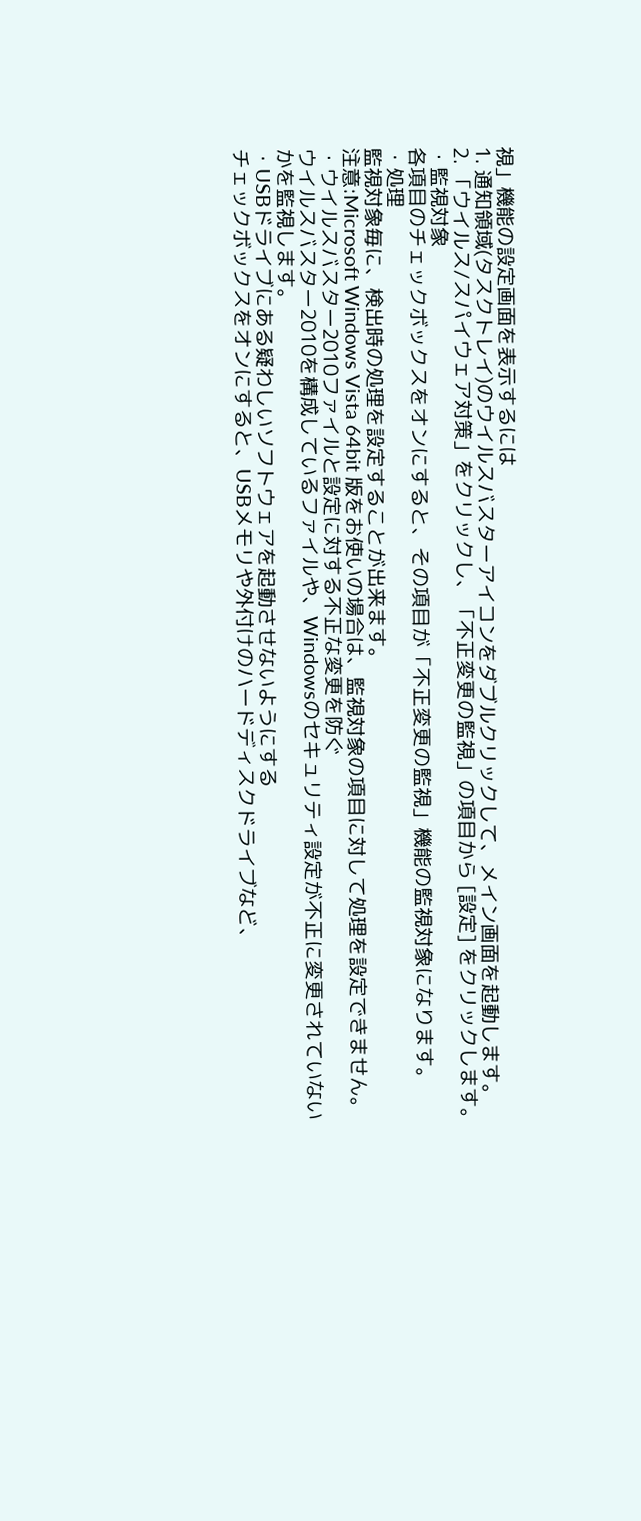視」機能の設定画面を表示するには
1. 通知領域(タスクトレイ)のウイルスバスターアイコンをダブルクリックして、メイン画面を起動します。
2. 「ウイルス/スパイウェア対策」をクリックし、「不正変更の監視」の項目から [設定] をクリックします。
・監視対象
各項目のチェックボックスをオンにすると、その項目が「不正変更の監視」機能の監視対象になります。
・処理
監視対象毎に、検出時の処理を設定することが出来ます。
注意:Microsoft Windows Vista 64bit 版をお使いの場合は、監視対象の項目に対して処理を設定できません。
・ウイルスバスター2010ファイルと設定に対する不正な変更を防ぐ
ウイルスバスター2010を構成しているファイルや、Windowsのセキュリティ設定が不正に変更されていないかを監視します。
・USBドライブにある疑わしいソフトウェアを起動させないようにする
チェックボックスをオンにすると、USBメモリや外付けのハードディスクドライブなど、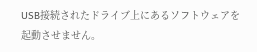USB接続されたドライブ上にあるソフトウェアを起動させません。